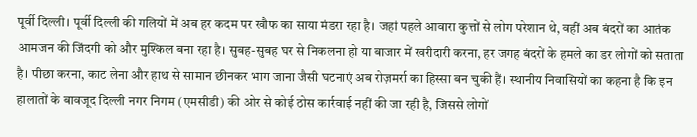पूर्वी दिल्ली। पूर्वी दिल्ली की गलियों में अब हर कदम पर खौफ का साया मंडरा रहा है। जहां पहले आवारा कुत्तों से लोग परेशान थे, वहीं अब बंदरों का आतंक आमजन की जिंदगी को और मुश्किल बना रहा है। सुबह-सुबह घर से निकलना हो या बाजार में खरीदारी करना, हर जगह बंदरों के हमले का डर लोगों को सताता है। पीछा करना, काट लेना और हाथ से सामान छीनकर भाग जाना जैसी घटनाएं अब रोज़मर्रा का हिस्सा बन चुकी हैं। स्थानीय निवासियों का कहना है कि इन हालातों के बावजूद दिल्ली नगर निगम (एमसीडी) की ओर से कोई ठोस कार्रवाई नहीं की जा रही है, जिससे लोगों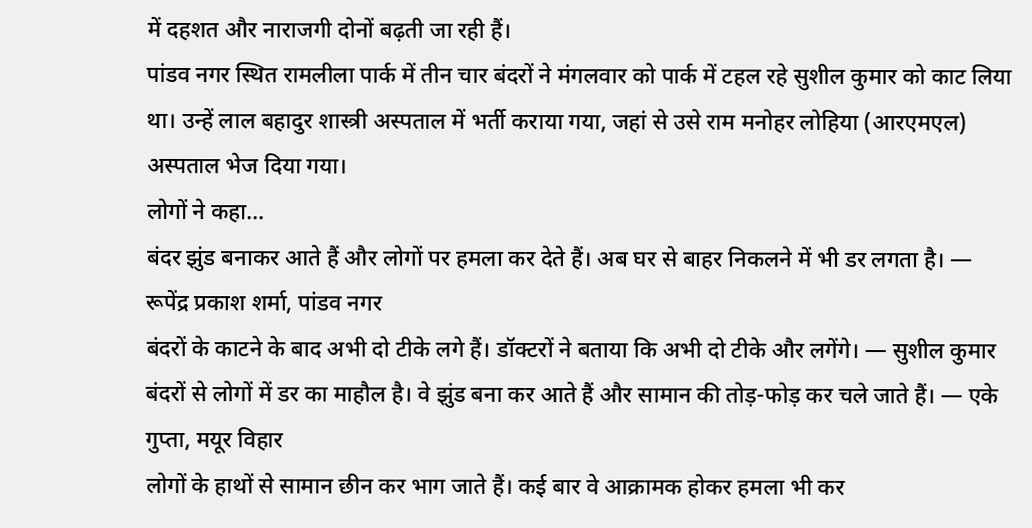में दहशत और नाराजगी दोनों बढ़ती जा रही हैं।
पांडव नगर स्थित रामलीला पार्क में तीन चार बंदरों ने मंगलवार को पार्क में टहल रहे सुशील कुमार को काट लिया था। उन्हें लाल बहादुर शास्त्री अस्पताल में भर्ती कराया गया, जहां से उसे राम मनोहर लोहिया (आरएमएल) अस्पताल भेज दिया गया।
लोगों ने कहा…
बंदर झुंड बनाकर आते हैं और लोगों पर हमला कर देते हैं। अब घर से बाहर निकलने में भी डर लगता है। — रूपेंद्र प्रकाश शर्मा, पांडव नगर
बंदरों के काटने के बाद अभी दो टीके लगे हैं। डॉक्टरों ने बताया कि अभी दो टीके और लगेंगे। — सुशील कुमार
बंदरों से लोगों में डर का माहौल है। वे झुंड बना कर आते हैं और सामान की तोड़-फोड़ कर चले जाते हैं। — एके गुप्ता, मयूर विहार
लोगों के हाथों से सामान छीन कर भाग जाते हैं। कई बार वे आक्रामक होकर हमला भी कर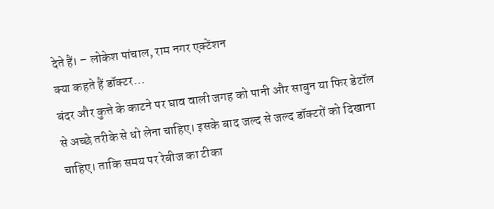देते हैं। – लोकेश पांचाल, राम नगर एक्टेंशन
क्या कहते हैं डॉक्टर…
बंदर और कुत्ते के काटने पर घाव वाली जगह को पानी और साबुन या फिर डेटॉल से अच्छे तरीके से धो लेना चाहिए। इसके बाद जल्द से जल्द डॉक्टरों को दिखाना चाहिए। ताकि समय पर रेबीज का टीका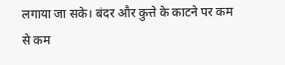लगाया जा सके। बंदर और कुत्ते के काटने पर कम से कम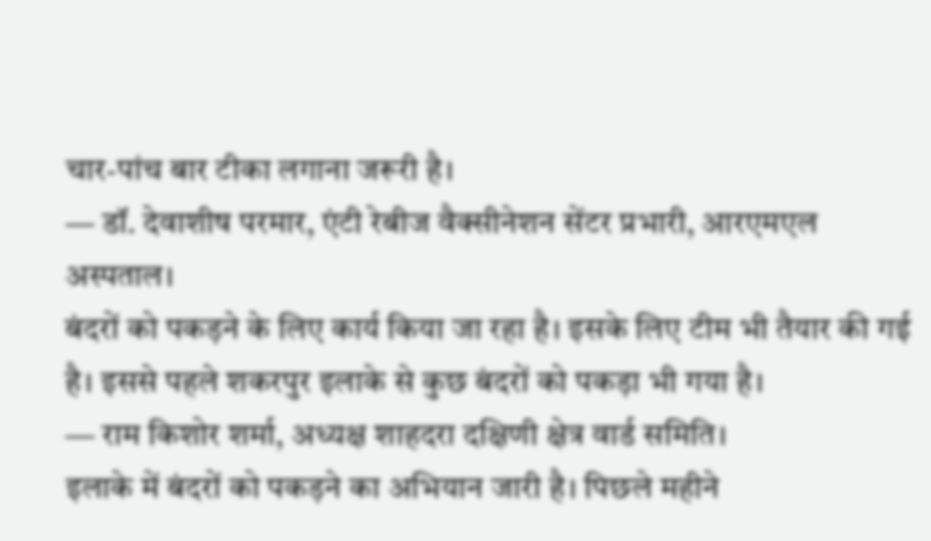चार-पांच बार टीका लगाना जरूरी है।
— डॉ. देवाशीष परमार, एंटी रेबीज वैक्सीनेशन सेंटर प्रभारी, आरएमएल अस्पताल।
बंदरों को पकड़ने के लिए कार्य किया जा रहा है। इसके लिए टीम भी तैयार की गई है। इससे पहले शकरपुर इलाके से कुछ बंदरों को पकड़ा भी गया है।
— राम किशोर शर्मा, अध्यक्ष शाहदरा दक्षिणी क्षेत्र वार्ड समिति।
इलाके में बंदरों को पकड़ने का अभियान जारी है। पिछले महीने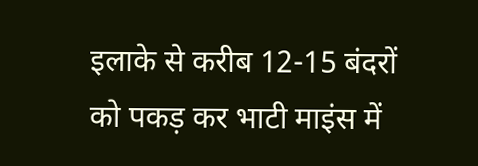इलाके से करीब 12-15 बंदरों को पकड़ कर भाटी माइंस में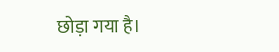छोड़ा गया है।